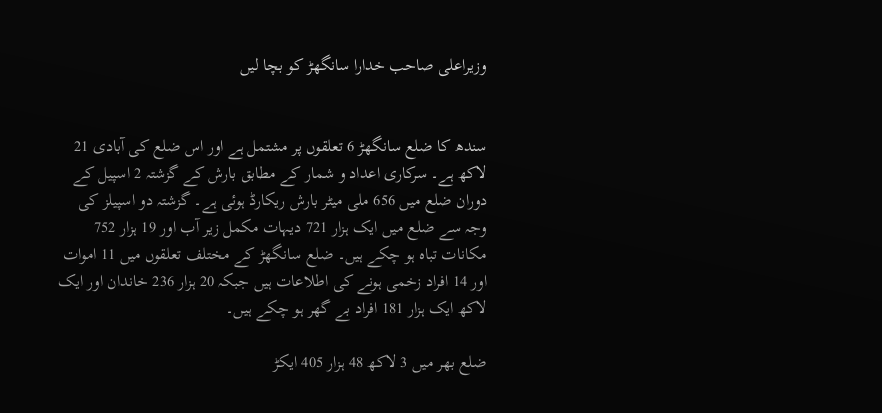وزیراعلی صاحب خدارا سانگھڑ کو بچا لیں


سندھ کا ضلع سانگھڑ 6 تعلقوں پر مشتمل ہے اور اس ضلع کی آبادی 21 لاکھ ہے۔ سرکاری اعداد و شمار کے مطابق بارش کے گزشتہ 2 اسپیل کے دوران ضلع میں 656 ملی میٹر بارش ریکارڈ ہوئی ہے۔ گزشتہ دو اسپیلز کی وجہ سے ضلع میں ایک ہزار 721 دیہات مکمل زیر آب اور 19 ہزار 752 مکانات تباہ ہو چکے ہیں۔ ضلع سانگھڑ کے مختلف تعلقوں میں 11 اموات اور 14 افراد زخمی ہونے کی اطلاعات ہیں جبکہ 20 ہزار 236 خاندان اور ایک لاکھ ایک ہزار 181 افراد بے گھر ہو چکے ہیں۔

ضلع بھر میں 3 لاکھ 48 ہزار 405 ایکڑ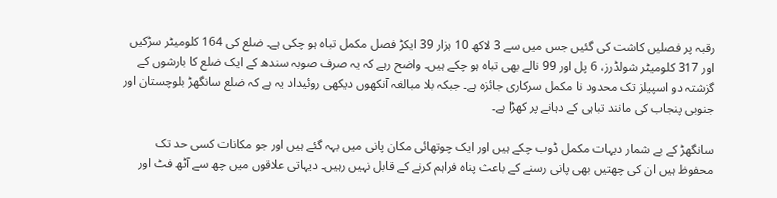رقبہ پر فصلیں کاشت کی گئیں جس میں سے 3 لاکھ 10 ہزار 39 ایکڑ فصل مکمل تباہ ہو چکی ہے۔ ضلع کی 164 کلومیٹر سڑکیں اور 317 کلومیٹر شولڈرز، 6 پل اور 99 نالے بھی تباہ ہو چکے ہیں۔ واضح رہے کہ یہ صرف صوبہ سندھ کے ایک ضلع کا بارشوں کے گزشتہ دو اسپیلز تک محدود نا مکمل سرکاری جائزہ ہے۔ جبکہ بلا مبالغہ آنکھوں دیکھی روئیداد یہ ہے کہ ضلع سانگھڑ بلوچستان اور جنوبی پنجاب کی مانند تباہی کے دہانے پر کھڑا ہے۔

سانگھڑ کے بے شمار دیہات مکمل ڈوب چکے ہیں اور ایک چوتھائی مکان پانی میں بہہ گئے ہیں اور جو مکانات کسی حد تک محفوظ ہیں ان کی چھتیں بھی پانی رسنے کے باعث پناہ فراہم کرنے کے قابل نہیں رہیں۔ دیہاتی علاقوں میں چھ سے آٹھ فٹ اور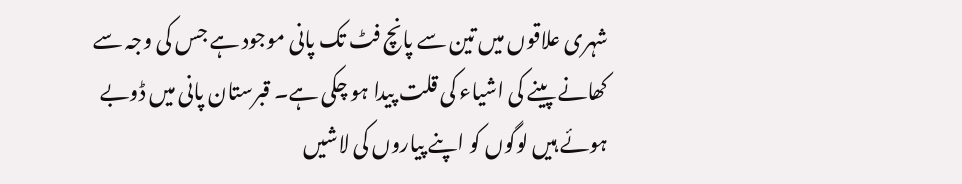شہری علاقوں میں تین سے پانچ فٹ تک پانی موجود ہے جس کی وجہ سے کھانے پینے کی اشیاء کی قلت پیدا ہو چکی ہے۔ قبرستان پانی میں ڈوبے ہوئے ہیں لوگوں کو اپنے پیاروں کی لاشیں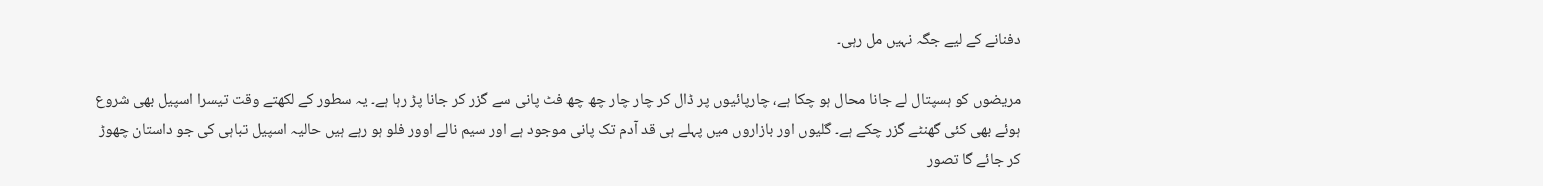دفنانے کے لیے جگہ نہیں مل رہی۔

مریضوں کو ہسپتال لے جانا محال ہو چکا ہے، چارپائیوں پر ڈال کر چار چار چھ چھ فٹ پانی سے گزر کر جانا پڑ رہا ہے۔ یہ سطور کے لکھتے وقت تیسرا اسپیل بھی شروع ہوئے بھی کئی گھنٹے گزر چکے ہے۔ گلیوں اور بازاروں میں پہلے ہی قد آدم تک پانی موجود ہے اور سیم نالے اوور فلو ہو رہے ہیں حالیہ اسپیل تباہی کی جو داستان چھوڑ کر جائے گا تصور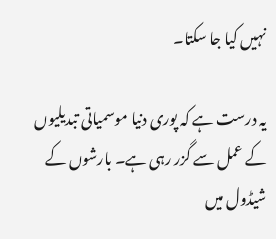نہیں کیا جا سکتا۔

یہ درست ہے کہ پوری دنیا موسمیاتی تبدیلیوں کے عمل سے گزر رہی ہے۔ بارشوں کے شیڈول میں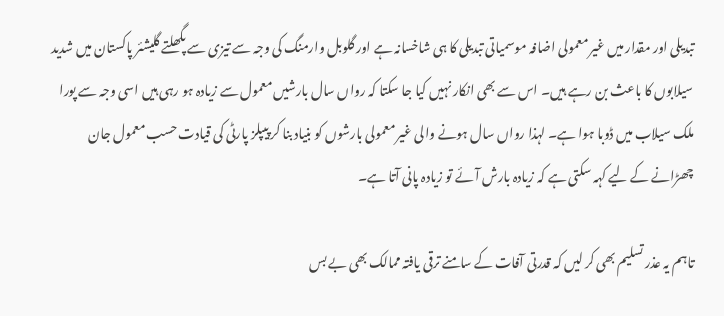تبدیلی اور مقدار میں غیر معمولی اضافہ موسمیاتی تبدیلی کا ہی شاخسانہ ہے اور گلوبل وارمنگ کی وجہ سے تیزی سے پگھلتے گلیشئر پاکستان میں شدید سیلابوں کا باعث بن رہے ہیں۔ اس سے بھی انکار نہیں کیا جا سکتا کہ رواں سال بارشیں معمول سے زیادہ ہو رہی ہیں اسی وجہ سے پورا ملک سیلاب میں ڈوبا ہوا ہے۔ لہذا رواں سال ہونے والی غیر معمولی بارشوں کو بنیاد بنا کر پیپلز پارٹی کی قیادت حسب معمول جان چھڑانے کے لیے کہہ سکتی ہے کہ زیادہ بارش آئے تو زیادہ پانی آتا ہے۔

تاہم یہ عذر تسلیم بھی کر لیں کہ قدرتی آفات کے سامنے ترقی یافتہ ممالک بھی بے بس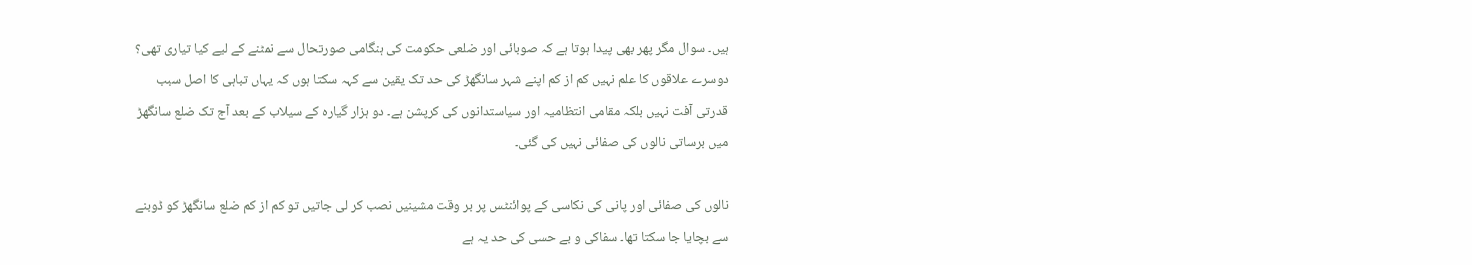ہیں۔ سوال مگر پھر بھی پیدا ہوتا ہے کہ صوبائی اور ضلعی حکومت کی ہنگامی صورتحال سے نمٹنے کے لیے کیا تیاری تھی؟ دوسرے علاقوں کا علم نہیں کم از کم اپنے شہر سانگھڑ کی حد تک یقین سے کہہ سکتا ہوں کہ یہاں تباہی کا اصل سبب قدرتی آفت نہیں بلکہ مقامی انتظامیہ اور سیاستدانوں کی کرپشن ہے۔ دو ہزار گیارہ کے سیلاب کے بعد آج تک ضلع سانگھڑ میں برساتی نالوں کی صفائی نہیں کی گئی۔

نالوں کی صفائی اور پانی کی نکاسی کے پوائنٹس پر بر وقت مشینیں نصب کر لی جاتیں تو کم از کم ضلع سانگھڑ کو ڈوبنے سے بچایا جا سکتا تھا۔ سفاکی و بے حسی کی حد یہ ہے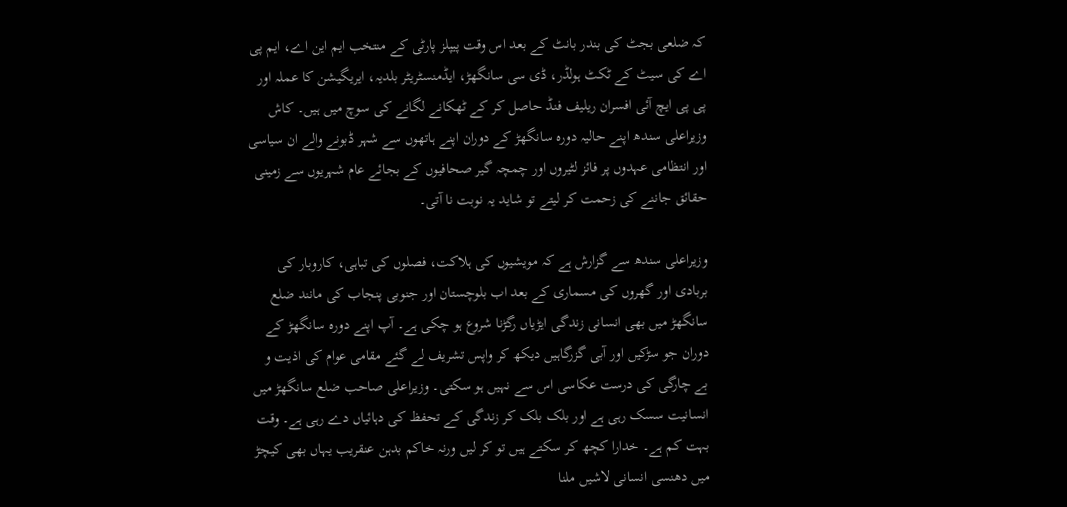کہ ضلعی بجٹ کی بندر بانٹ کے بعد اس وقت پیپلز پارٹی کے منتخب ایم این اے، ایم پی اے کی سیٹ کے ٹکٹ ہولڈر، ڈی سی سانگھڑ، ایڈمنسٹریٹر بلدیہ، ایریگیشن کا عملہ اور پی پی ایچ آئی افسران ریلیف فنڈ حاصل کر کے ٹھکانے لگانے کی سوچ میں ہیں۔ کاش وزیراعلی سندھ اپنے حالیہ دورہ سانگھڑ کے دوران اپنے ہاتھوں سے شہر ڈبونے والے ان سیاسی اور انتظامی عہدوں پر فائز لٹیروں اور چمچہ گیر صحافیوں کے بجائے عام شہریوں سے زمینی حقائق جاننے کی زحمت کر لیتے تو شاید یہ نوبت نا آتی۔

وزیراعلی سندھ سے گزارش ہے کہ مویشیوں کی ہلاکت، فصلوں کی تباہی، کاروبار کی بربادی اور گھروں کی مسماری کے بعد اب بلوچستان اور جنوبی پنجاب کی مانند ضلع سانگھڑ میں بھی انسانی زندگی ایڑیاں رگڑنا شروع ہو چکی ہے۔ آپ اپنے دورہ سانگھڑ کے دوران جو سڑکیں اور آبی گزرگاہیں دیکھ کر واپس تشریف لے گئے مقامی عوام کی اذیت و بے چارگی کی درست عکاسی اس سے نہیں ہو سکتی۔ وزیراعلی صاحب ضلع سانگھڑ میں انسانیت سسک رہی ہے اور بلک بلک کر زندگی کے تحفظ کی دہائیاں دے رہی ہے۔ وقت بہت کم ہے۔ خدارا کچھ کر سکتے ہیں تو کر لیں ورنہ خاکم بدہن عنقریب یہاں بھی کیچڑ میں دھنسی انسانی لاشیں ملنا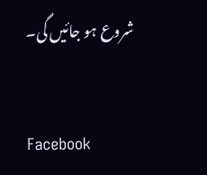شروع ہو جائیں گی۔


Facebook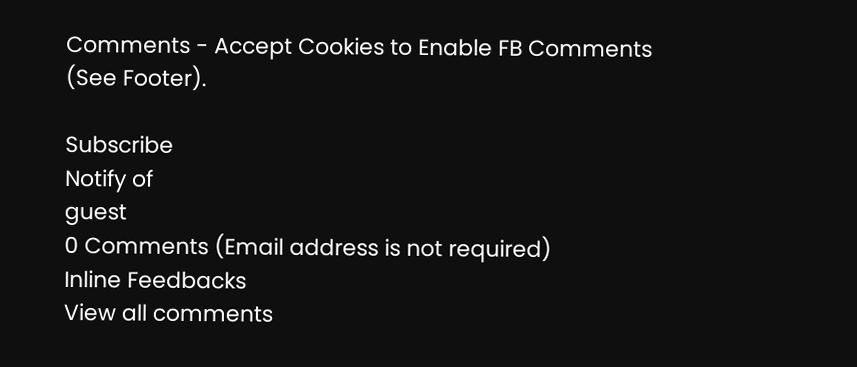Comments - Accept Cookies to Enable FB Comments (See Footer).

Subscribe
Notify of
guest
0 Comments (Email address is not required)
Inline Feedbacks
View all comments